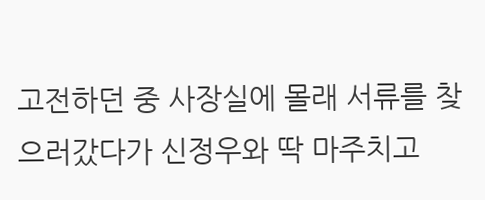고전하던 중 사장실에 몰래 서류를 찾으러갔다가 신정우와 딱 마주치고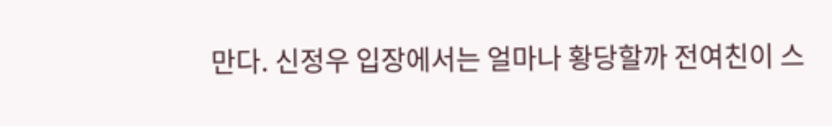만다. 신정우 입장에서는 얼마나 황당할까 전여친이 스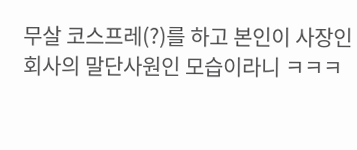무살 코스프레(?)를 하고 본인이 사장인 회사의 말단사원인 모습이라니 ㅋㅋㅋ